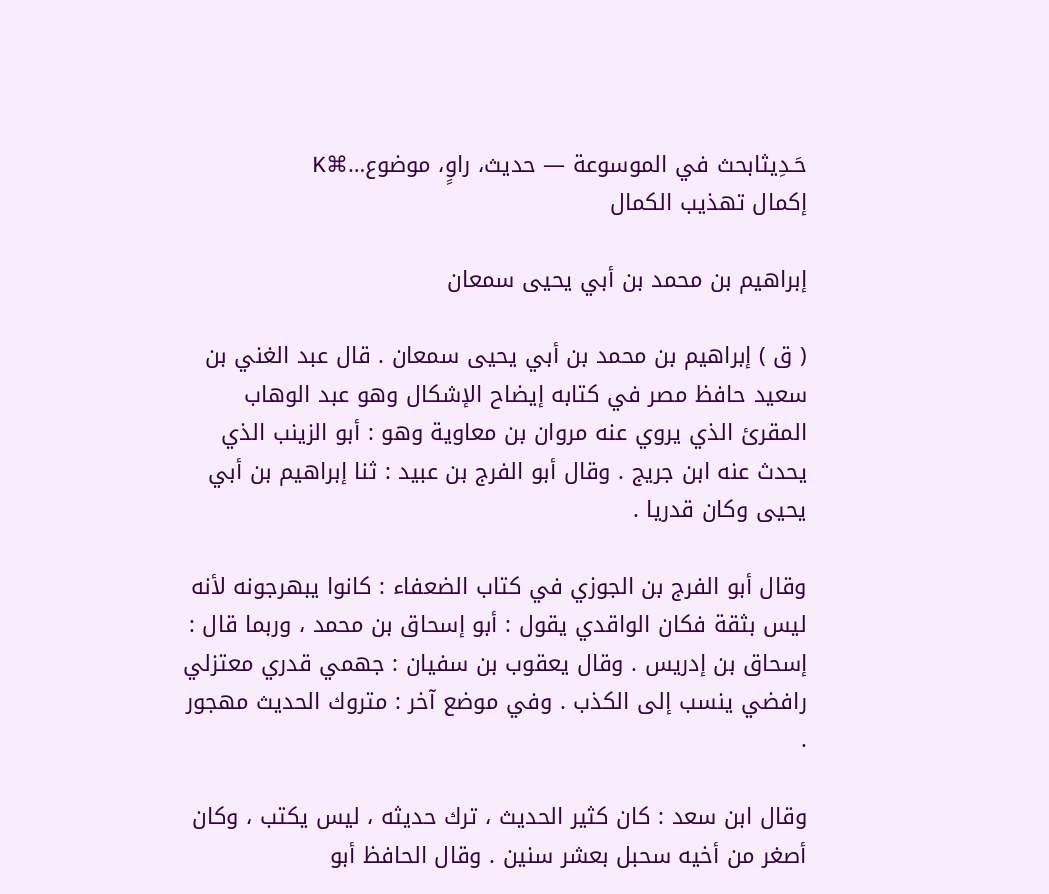حَـدِيثابحث في الموسوعة — حديث، راوٍ، موضوع…⌘K
إكمال تهذيب الكمال

إبراهيم بن محمد بن أبي يحيى سمعان

( ق ) إبراهيم بن محمد بن أبي يحيى سمعان . قال عبد الغني بن سعيد حافظ مصر في كتابه إيضاح الإشكال وهو عبد الوهاب المقرئ الذي يروي عنه مروان بن معاوية وهو : أبو الزينب الذي يحدث عنه ابن جريج . وقال أبو الفرج بن عبيد : ثنا إبراهيم بن أبي يحيى وكان قدريا .

وقال أبو الفرج بن الجوزي في كتاب الضعفاء : كانوا يبهرجونه لأنه ليس بثقة فكان الواقدي يقول : أبو إسحاق بن محمد ، وربما قال : إسحاق بن إدريس . وقال يعقوب بن سفيان : جهمي قدري معتزلي رافضي ينسب إلى الكذب . وفي موضع آخر : متروك الحديث مهجور .

وقال ابن سعد : كان كثير الحديث ، ترك حديثه ، ليس يكتب ، وكان أصغر من أخيه سحبل بعشر سنين . وقال الحافظ أبو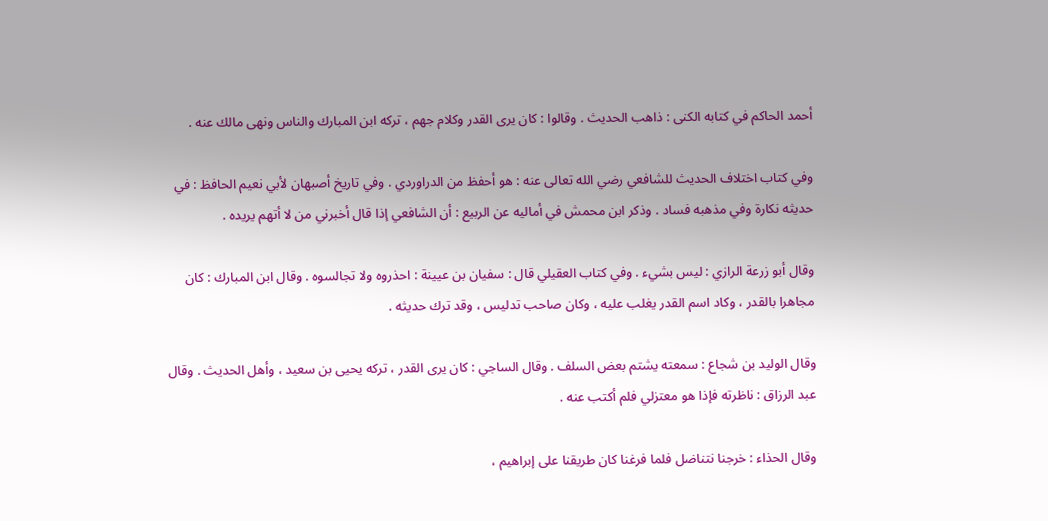أحمد الحاكم في كتابه الكنى : ذاهب الحديث . وقالوا : كان يرى القدر وكلام جهم ، تركه ابن المبارك والناس ونهى مالك عنه .

وفي كتاب اختلاف الحديث للشافعي رضي الله تعالى عنه : هو أحفظ من الدراوردي . وفي تاريخ أصبهان لأبي نعيم الحافظ : في حديثه نكارة وفي مذهبه فساد . وذكر ابن محمش في أماليه عن الربيع : أن الشافعي إذا قال أخبرني من لا أتهم يريده .

وقال أبو زرعة الرازي : ليس بشيء . وفي كتاب العقيلي قال : سفيان بن عيينة : احذروه ولا تجالسوه . وقال ابن المبارك : كان مجاهرا بالقدر ، وكاد اسم القدر يغلب عليه ، وكان صاحب تدليس ، وقد ترك حديثه .

وقال الوليد بن شجاع : سمعته يشتم بعض السلف . وقال الساجي : كان يرى القدر ، تركه يحيى بن سعيد ، وأهل الحديث . وقال عبد الرزاق : ناظرته فإذا هو معتزلي فلم أكتب عنه .

وقال الحذاء : خرجنا نتناضل فلما فرغنا كان طريقنا على إبراهيم ،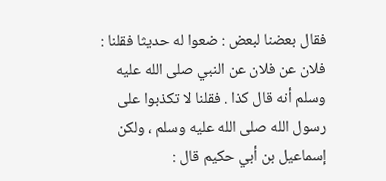فقال بعضنا لبعض : ضعوا له حديثا فقلنا : فلان عن فلان عن النبي صلى الله عليه وسلم أنه قال كذا . فقلنا لا تكذبوا على رسول الله صلى الله عليه وسلم ، ولكن إسماعيل بن أبي حكيم قال :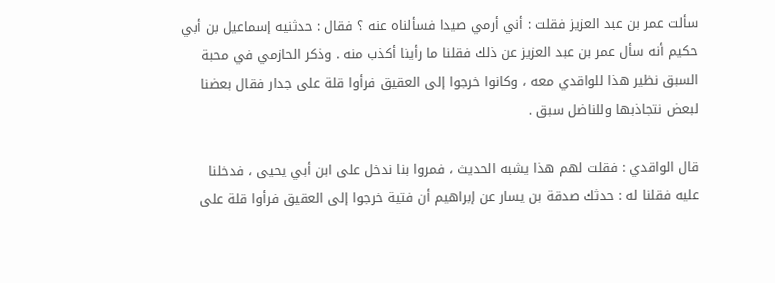سألت عمر بن عبد العزيز فقلت : أني أرمي صيدا فسألناه عنه ؟ فقال : حدثنيه إسماعيل بن أبي حكيم أنه سأل عمر بن عبد العزيز عن ذلك فقلنا ما رأينا أكذب منه . وذكر الحازمي في محبة السبق نظير هذا للواقدي معه ، وكانوا خرجوا إلى العقيق فرأوا قلة على جدار فقال بعضنا لبعض نتجاذبها وللناضل سبق .

قال الواقدي : فقلت لهم هذا يشبه الحديث ، فمروا بنا ندخل على ابن أبي يحيى ، فدخلنا عليه فقلنا له : حدثك صدقة بن يسار عن إبراهيم أن فتية خرجوا إلى العقيق فرأوا قلة على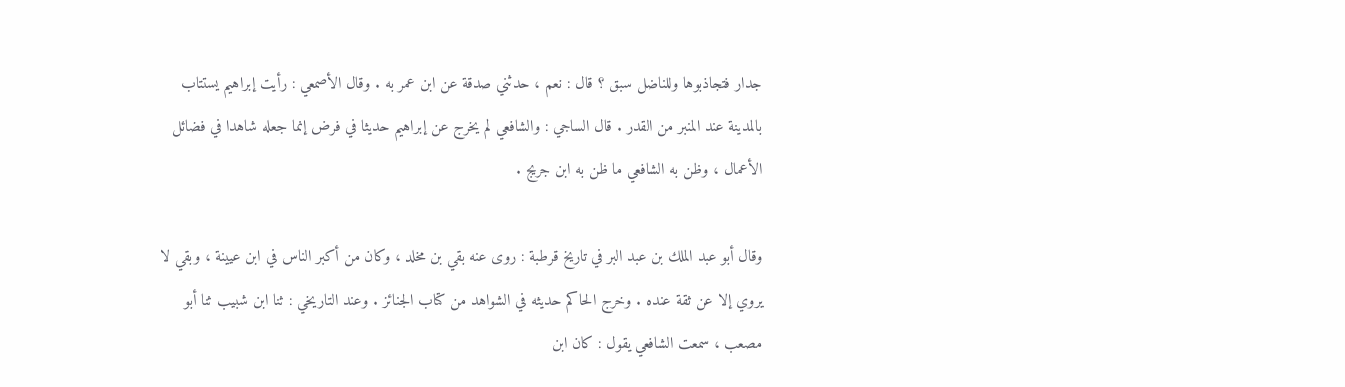جدار فتجاذبوها وللناضل سبق ؟ قال : نعم ، حدثني صدقة عن ابن عمر به . وقال الأصمعي : رأيت إبراهيم يستتاب بالمدينة عند المنبر من القدر . قال الساجي : والشافعي لم يخرج عن إبراهيم حديثا في فرض إنما جعله شاهدا في فضائل الأعمال ، وظن به الشافعي ما ظن به ابن جريج .

وقال أبو عبد الملك بن عبد البر في تاريخ قرطبة : روى عنه بقي بن مخلد ، وكان من أكبر الناس في ابن عيينة ، وبقي لا يروي إلا عن ثقة عنده . وخرج الحاكم حديثه في الشواهد من كتاب الجنائز . وعند التاريخي : ثنا ابن شبيب ثنا أبو مصعب ، سمعت الشافعي يقول : كان ابن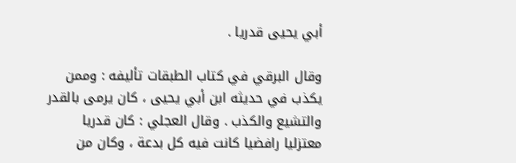أبي يحيى قدريا .

وقال البرقي في كتاب الطبقات تأليفه : وممن يكذب في حديثه ابن أبي يحيى ، كان يرمى بالقدر والتشيع والكذب . وقال العجلي : كان قدريا معتزليا رافضيا كانت فيه كل بدعة ، وكان من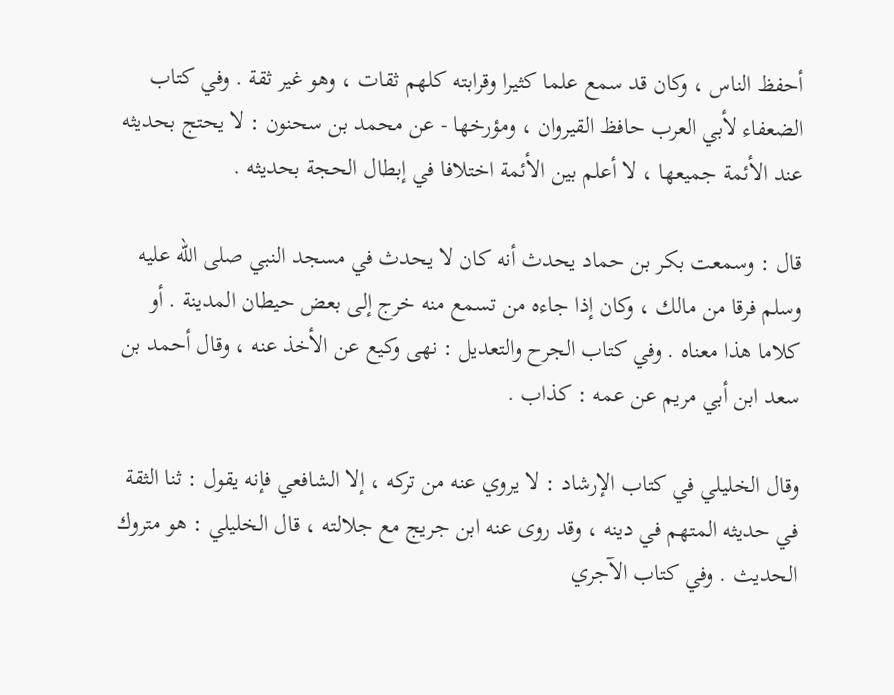أحفظ الناس ، وكان قد سمع علما كثيرا وقرابته كلهم ثقات ، وهو غير ثقة . وفي كتاب الضعفاء لأبي العرب حافظ القيروان ، ومؤرخها - عن محمد بن سحنون : لا يحتج بحديثه عند الأئمة جميعها ، لا أعلم بين الأئمة اختلافا في إبطال الحجة بحديثه .

قال : وسمعت بكر بن حماد يحدث أنه كان لا يحدث في مسجد النبي صلى الله عليه وسلم فرقا من مالك ، وكان إذا جاءه من تسمع منه خرج إلى بعض حيطان المدينة . أو كلاما هذا معناه . وفي كتاب الجرح والتعديل : نهى وكيع عن الأخذ عنه ، وقال أحمد بن سعد ابن أبي مريم عن عمه : كذاب .

وقال الخليلي في كتاب الإرشاد : لا يروي عنه من تركه ، إلا الشافعي فإنه يقول : ثنا الثقة في حديثه المتهم في دينه ، وقد روى عنه ابن جريج مع جلالته ، قال الخليلي : هو متروك الحديث . وفي كتاب الآجري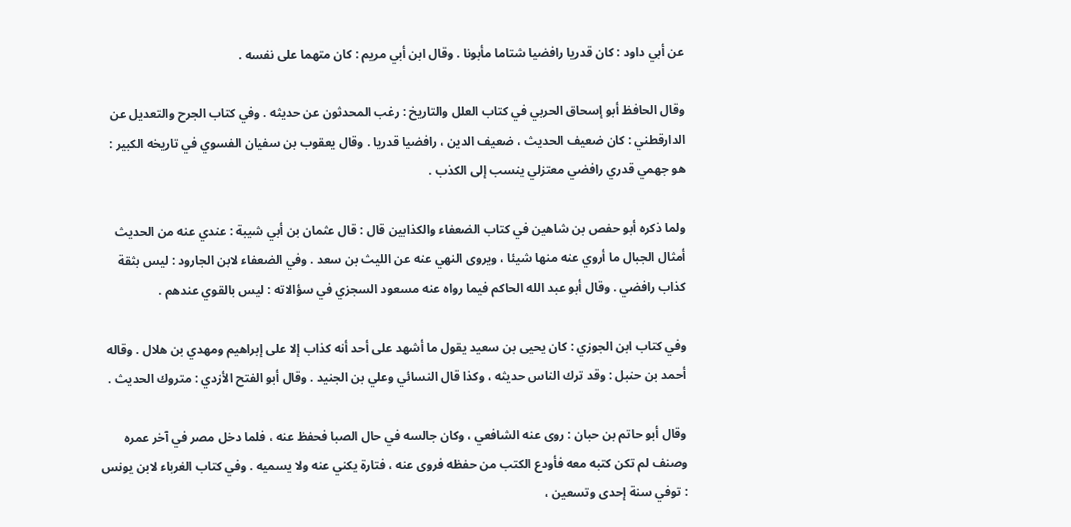عن أبي داود : كان قدريا رافضيا شتاما مأبونا . وقال ابن أبي مريم : كان متهما على نفسه .

وقال الحافظ أبو إسحاق الحربي في كتاب العلل والتاريخ : رغب المحدثون عن حديثه . وفي كتاب الجرح والتعديل عن الدارقطني : كان ضعيف الحديث ، ضعيف الدين ، رافضيا قدريا . وقال يعقوب بن سفيان الفسوي في تاريخه الكبير : هو جهمي قدري رافضي معتزلي ينسب إلى الكذب .

ولما ذكره أبو حفص بن شاهين في كتاب الضعفاء والكذابين قال : قال عثمان بن أبي شيبة : عندي عنه من الحديث أمثال الجبال ما أروي عنه منها شيئا ، ويروى النهي عنه عن الليث بن سعد . وفي الضعفاء لابن الجارود : ليس بثقة كذاب رافضي . وقال أبو عبد الله الحاكم فيما رواه عنه مسعود السجزي في سؤالاته : ليس بالقوي عندهم .

وفي كتاب ابن الجوزي : كان يحيى بن سعيد يقول ما أشهد على أحد أنه كذاب إلا على إبراهيم ومهدي بن هلال . وقاله أحمد بن حنبل : وقد ترك الناس حديثه ، وكذا قال النسائي وعلي بن الجنيد . وقال أبو الفتح الأزدي : متروك الحديث .

وقال أبو حاتم بن حبان : روى عنه الشافعي ، وكان جالسه في حال الصبا فحفظ عنه ، فلما دخل مصر في آخر عمره وصنف لم تكن كتبه معه فأودع الكتب من حفظه فروى عنه ، فتارة يكني عنه ولا يسميه . وفي كتاب الغرباء لابن يونس : توفي سنة إحدى وتسعين ،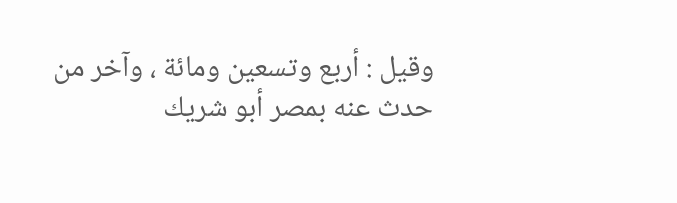وقيل : أربع وتسعين ومائة ، وآخر من حدث عنه بمصر أبو شريك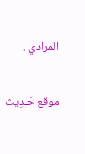المرادي .

موقع حَـدِيث